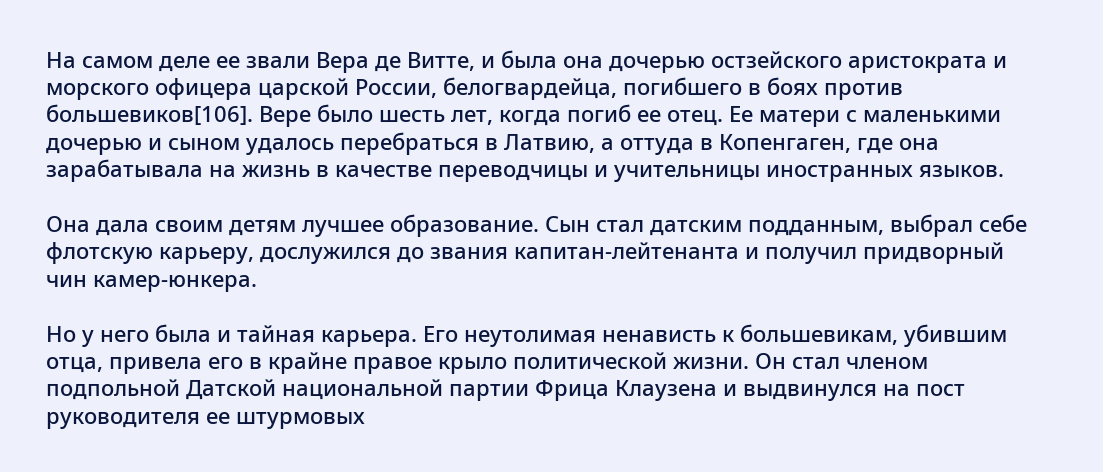На самом деле ее звали Вера де Витте, и была она дочерью остзейского аристократа и морского офицера царской России, белогвардейца, погибшего в боях против большевиков[106]. Вере было шесть лет, когда погиб ее отец. Ее матери с маленькими дочерью и сыном удалось перебраться в Латвию, а оттуда в Копенгаген, где она зарабатывала на жизнь в качестве переводчицы и учительницы иностранных языков.

Она дала своим детям лучшее образование. Сын стал датским подданным, выбрал себе флотскую карьеру, дослужился до звания капитан-лейтенанта и получил придворный чин камер-юнкера.

Но у него была и тайная карьера. Его неутолимая ненависть к большевикам, убившим отца, привела его в крайне правое крыло политической жизни. Он стал членом подпольной Датской национальной партии Фрица Клаузена и выдвинулся на пост руководителя ее штурмовых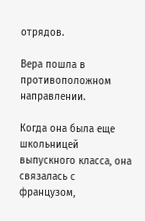отрядов.

Вера пошла в противоположном направлении.

Когда она была еще школьницей выпускного класса, она связалась с французом,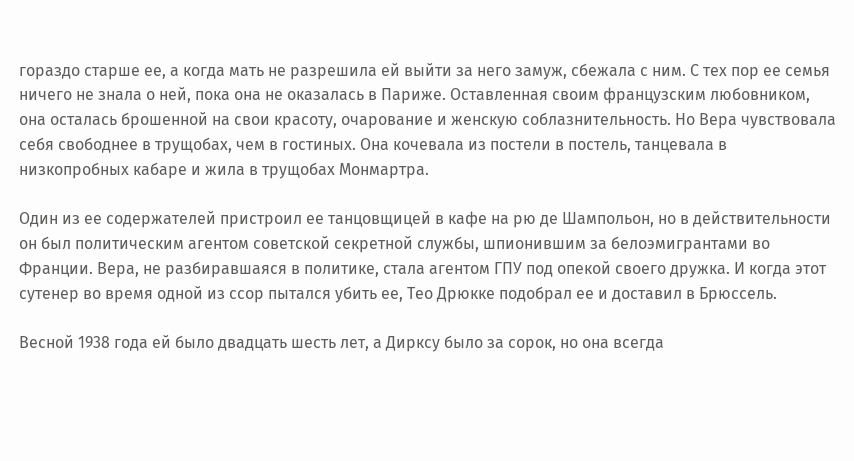гораздо старше ее, а когда мать не разрешила ей выйти за него замуж, сбежала с ним. С тех пор ее семья ничего не знала о ней, пока она не оказалась в Париже. Оставленная своим французским любовником, она осталась брошенной на свои красоту, очарование и женскую соблазнительность. Но Вера чувствовала себя свободнее в трущобах, чем в гостиных. Она кочевала из постели в постель, танцевала в низкопробных кабаре и жила в трущобах Монмартра.

Один из ее содержателей пристроил ее танцовщицей в кафе на рю де Шампольон, но в действительности он был политическим агентом советской секретной службы, шпионившим за белоэмигрантами во Франции. Вера, не разбиравшаяся в политике, стала агентом ГПУ под опекой своего дружка. И когда этот сутенер во время одной из ссор пытался убить ее, Тео Дрюкке подобрал ее и доставил в Брюссель.

Весной 1938 года ей было двадцать шесть лет, а Дирксу было за сорок, но она всегда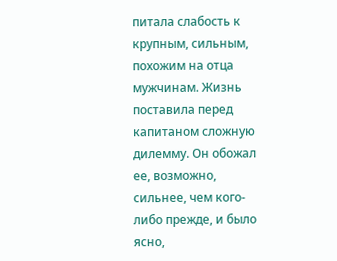питала слабость к крупным, сильным, похожим на отца мужчинам. Жизнь поставила перед капитаном сложную дилемму. Он обожал ее, возможно, сильнее, чем кого-либо прежде, и было ясно,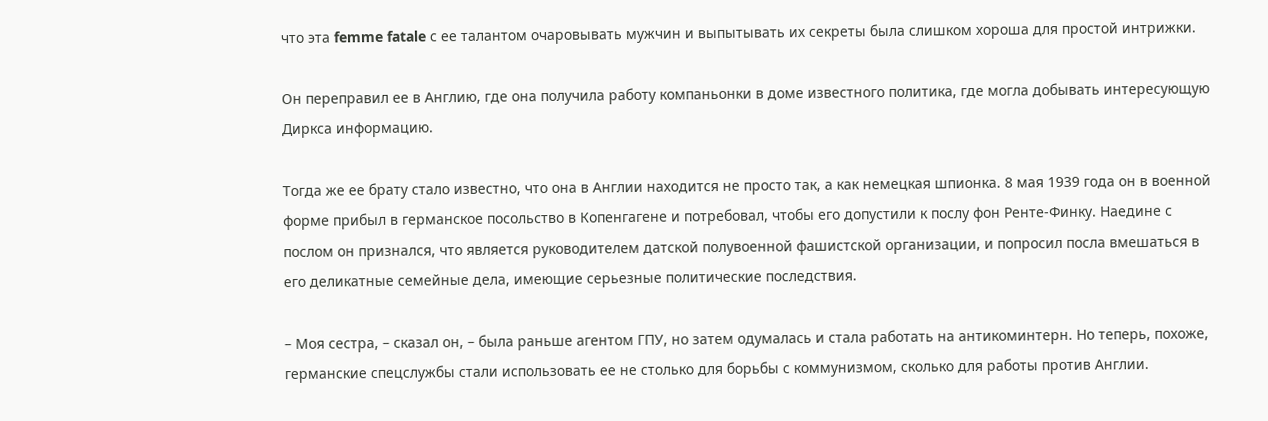что эта femme fatale с ее талантом очаровывать мужчин и выпытывать их секреты была слишком хороша для простой интрижки.

Он переправил ее в Англию, где она получила работу компаньонки в доме известного политика, где могла добывать интересующую Диркса информацию.

Тогда же ее брату стало известно, что она в Англии находится не просто так, а как немецкая шпионка. 8 мая 1939 года он в военной форме прибыл в германское посольство в Копенгагене и потребовал, чтобы его допустили к послу фон Ренте-Финку. Наедине с послом он признался, что является руководителем датской полувоенной фашистской организации, и попросил посла вмешаться в его деликатные семейные дела, имеющие серьезные политические последствия.

– Моя сестра, – сказал он, – была раньше агентом ГПУ, но затем одумалась и стала работать на антикоминтерн. Но теперь, похоже, германские спецслужбы стали использовать ее не столько для борьбы с коммунизмом, сколько для работы против Англии.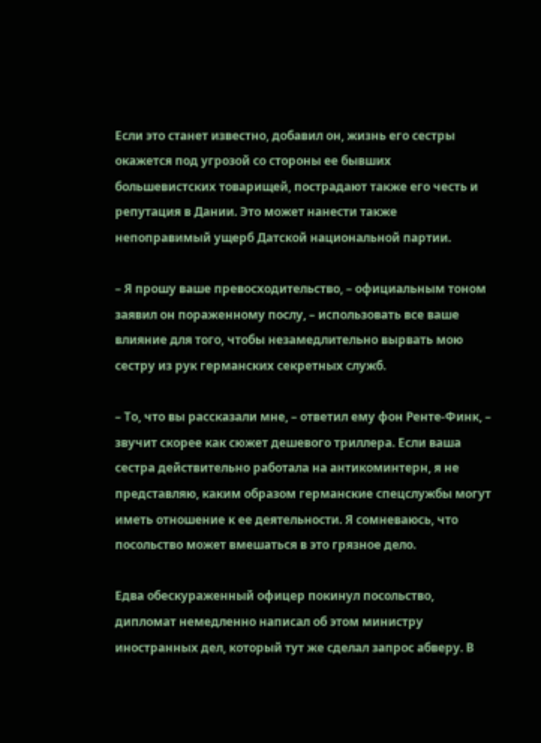Если это станет известно, добавил он, жизнь его сестры окажется под угрозой со стороны ее бывших большевистских товарищей, пострадают также его честь и репутация в Дании. Это может нанести также непоправимый ущерб Датской национальной партии.

– Я прошу ваше превосходительство, – официальным тоном заявил он пораженному послу, – использовать все ваше влияние для того, чтобы незамедлительно вырвать мою сестру из рук германских секретных служб.

– То, что вы рассказали мне, – ответил ему фон Ренте-Финк, – звучит скорее как сюжет дешевого триллера. Если ваша сестра действительно работала на антикоминтерн, я не представляю, каким образом германские спецслужбы могут иметь отношение к ее деятельности. Я сомневаюсь, что посольство может вмешаться в это грязное дело.

Едва обескураженный офицер покинул посольство, дипломат немедленно написал об этом министру иностранных дел, который тут же сделал запрос абверу. В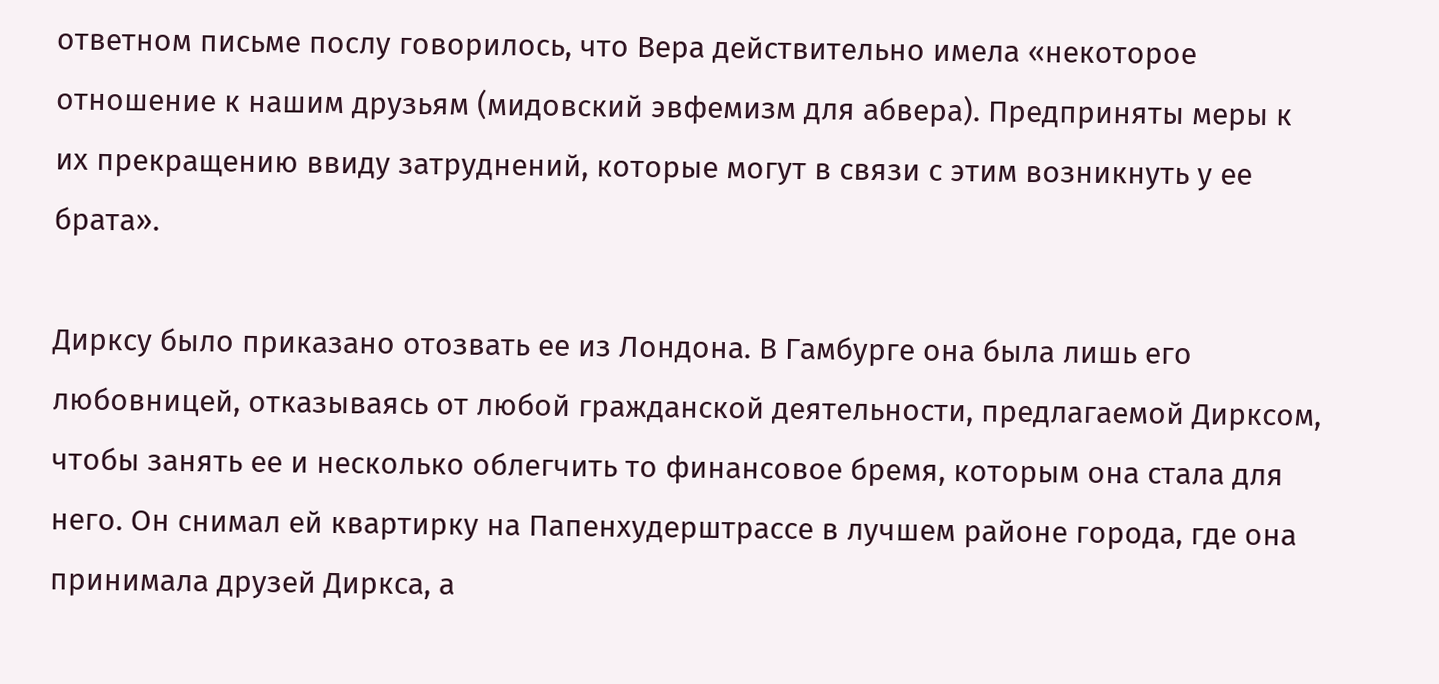ответном письме послу говорилось, что Вера действительно имела «некоторое отношение к нашим друзьям (мидовский эвфемизм для абвера). Предприняты меры к их прекращению ввиду затруднений, которые могут в связи с этим возникнуть у ее брата».

Дирксу было приказано отозвать ее из Лондона. В Гамбурге она была лишь его любовницей, отказываясь от любой гражданской деятельности, предлагаемой Дирксом, чтобы занять ее и несколько облегчить то финансовое бремя, которым она стала для него. Он снимал ей квартирку на Папенхудерштрассе в лучшем районе города, где она принимала друзей Диркса, а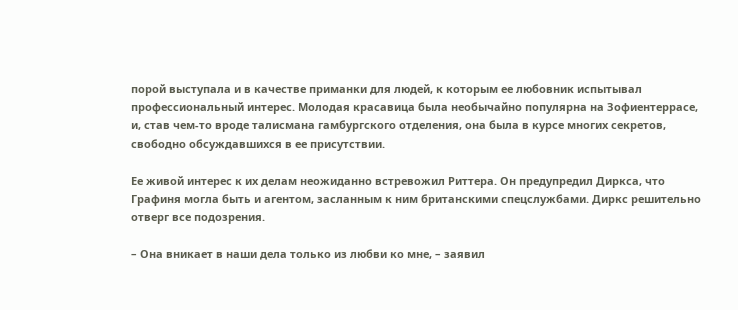порой выступала и в качестве приманки для людей, к которым ее любовник испытывал профессиональный интерес. Молодая красавица была необычайно популярна на Зофиентеррасе, и, став чем-то вроде талисмана гамбургского отделения, она была в курсе многих секретов, свободно обсуждавшихся в ее присутствии.

Ее живой интерес к их делам неожиданно встревожил Риттера. Он предупредил Диркса, что Графиня могла быть и агентом, засланным к ним британскими спецслужбами. Диркс решительно отверг все подозрения.

– Она вникает в наши дела только из любви ко мне, – заявил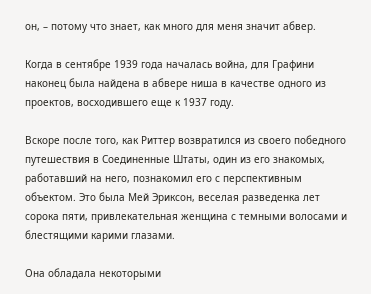он, – потому что знает, как много для меня значит абвер.

Когда в сентябре 1939 года началась война, для Графини наконец была найдена в абвере ниша в качестве одного из проектов, восходившего еще к 1937 году.

Вскоре после того, как Риттер возвратился из своего победного путешествия в Соединенные Штаты, один из его знакомых, работавший на него, познакомил его с перспективным объектом. Это была Мей Эриксон, веселая разведенка лет сорока пяти, привлекательная женщина с темными волосами и блестящими карими глазами.

Она обладала некоторыми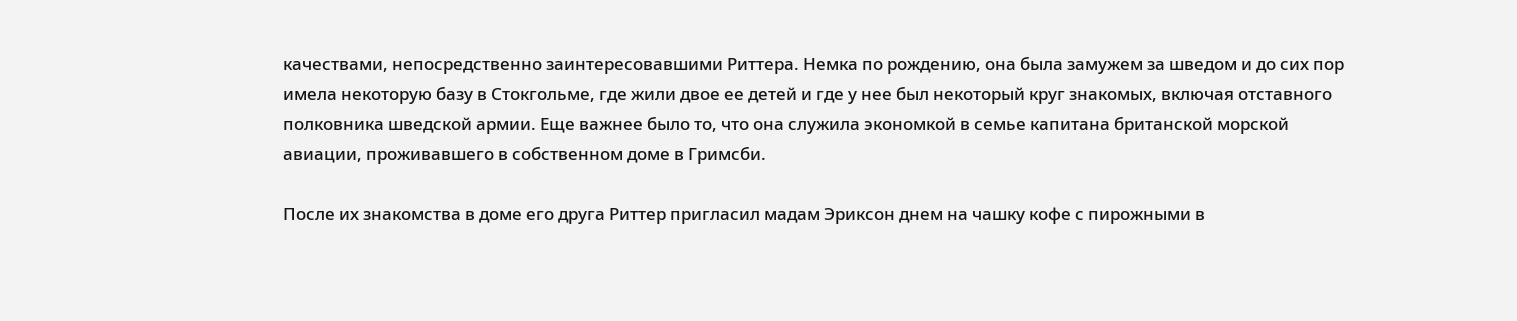качествами, непосредственно заинтересовавшими Риттера. Немка по рождению, она была замужем за шведом и до сих пор имела некоторую базу в Стокгольме, где жили двое ее детей и где у нее был некоторый круг знакомых, включая отставного полковника шведской армии. Еще важнее было то, что она служила экономкой в семье капитана британской морской авиации, проживавшего в собственном доме в Гримсби.

После их знакомства в доме его друга Риттер пригласил мадам Эриксон днем на чашку кофе с пирожными в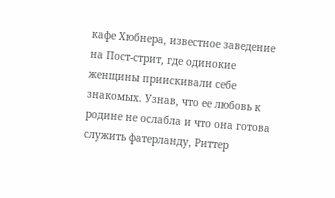кафе Хюбнера, известное заведение на Пост-стрит, где одинокие женщины приискивали себе знакомых. Узнав, что ее любовь к родине не ослабла и что она готова служить фатерланду, Риттер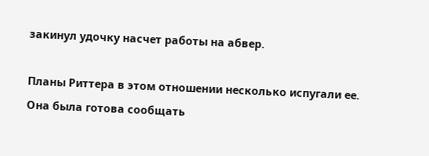закинул удочку насчет работы на абвер.

Планы Риттера в этом отношении несколько испугали ее. Она была готова сообщать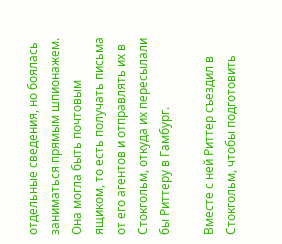отдельные сведения, но боялась заниматься прямым шпионажем. Она могла быть почтовым ящиком, то есть получать письма от его агентов и отправлять их в Стокгольм, откуда их пересылали бы Риттеру в Гамбург.

Вместе с ней Риттер съездил в Стокгольм, чтобы подготовить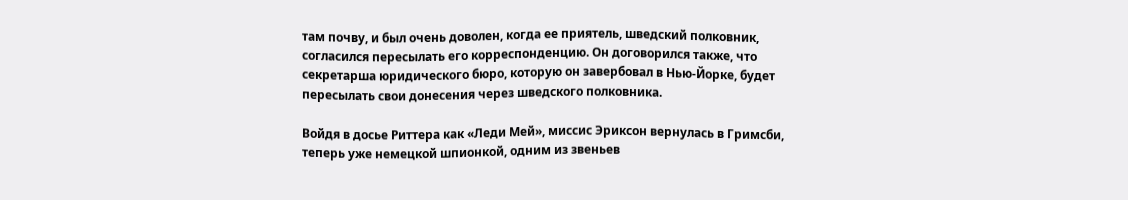там почву, и был очень доволен, когда ее приятель, шведский полковник, согласился пересылать его корреспонденцию. Он договорился также, что секретарша юридического бюро, которую он завербовал в Нью-Йорке, будет пересылать свои донесения через шведского полковника.

Войдя в досье Риттера как «Леди Мей», миссис Эриксон вернулась в Гримсби, теперь уже немецкой шпионкой, одним из звеньев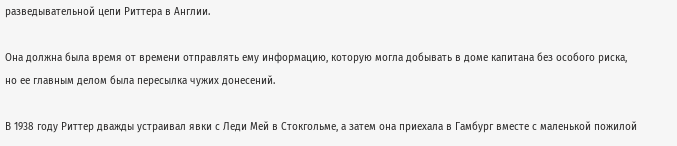разведывательной цепи Риттера в Англии.

Она должна была время от времени отправлять ему информацию, которую могла добывать в доме капитана без особого риска, но ее главным делом была пересылка чужих донесений.

В 1938 году Риттер дважды устраивал явки с Леди Мей в Стокгольме, а затем она приехала в Гамбург вместе с маленькой пожилой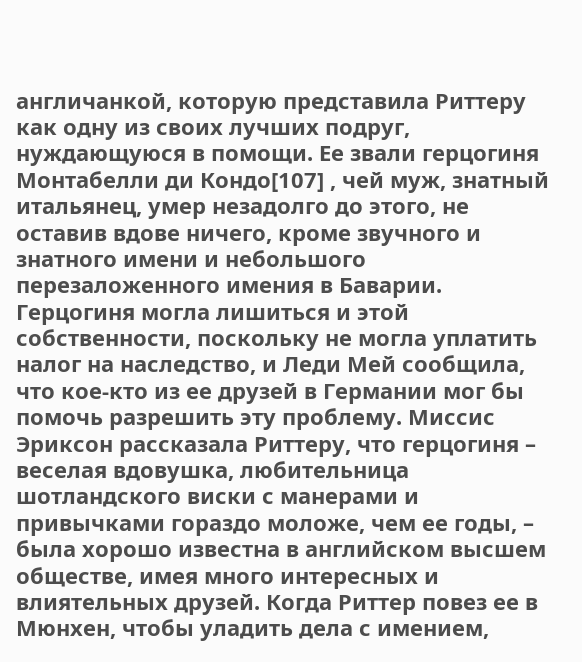англичанкой, которую представила Риттеру как одну из своих лучших подруг, нуждающуюся в помощи. Ее звали герцогиня Монтабелли ди Кондо[107] , чей муж, знатный итальянец, умер незадолго до этого, не оставив вдове ничего, кроме звучного и знатного имени и небольшого перезаложенного имения в Баварии. Герцогиня могла лишиться и этой собственности, поскольку не могла уплатить налог на наследство, и Леди Мей сообщила, что кое-кто из ее друзей в Германии мог бы помочь разрешить эту проблему. Миссис Эриксон рассказала Риттеру, что герцогиня – веселая вдовушка, любительница шотландского виски с манерами и привычками гораздо моложе, чем ее годы, – была хорошо известна в английском высшем обществе, имея много интересных и влиятельных друзей. Когда Риттер повез ее в Мюнхен, чтобы уладить дела с имением,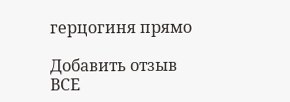герцогиня прямо

Добавить отзыв
ВСЕ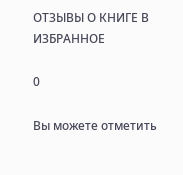ОТЗЫВЫ О КНИГЕ В ИЗБРАННОЕ

0

Вы можете отметить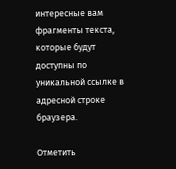интересные вам фрагменты текста, которые будут доступны по уникальной ссылке в адресной строке браузера.

Отметить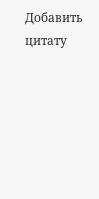Добавить цитату